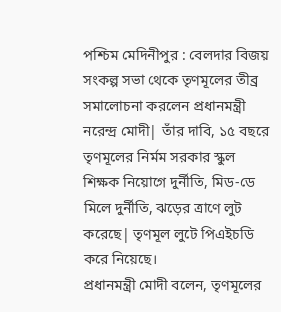পশ্চিম মেদিনীপুর : বেলদার বিজয় সংকল্প সভা থেকে তৃণমূলের তীব্র সমালোচনা করলেন প্রধানমন্ত্রী নরেন্দ্র মোদী| তাঁর দাবি, ১৫ বছরে তৃণমূলের নির্মম সরকার স্কুল শিক্ষক নিয়োগে দুর্নীতি, মিড-ডে মিলে দুর্নীতি, ঝড়ের ত্রাণে লুট করেছে| তৃণমূল লুটে পিএইচডি করে নিয়েছে।
প্রধানমন্ত্রী মোদী বলেন, তৃণমূলের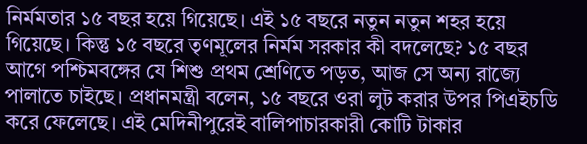নির্মমতার ১৫ বছর হয়ে গিয়েছে। এই ১৫ বছরে নতুন নতুন শহর হয়ে গিয়েছে। কিন্তু ১৫ বছরে তৃণমূলের নির্মম সরকার কী বদলেছে? ১৫ বছর আগে পশ্চিমবঙ্গের যে শিশু প্রথম শ্রেণিতে পড়ত, আজ সে অন্য রাজ্যে পালাতে চাইছে। প্রধানমন্ত্রী বলেন, ১৫ বছরে ওরা লুট করার উপর পিএইচডি করে ফেলেছে। এই মেদিনীপুরেই বালিপাচারকারী কোটি টাকার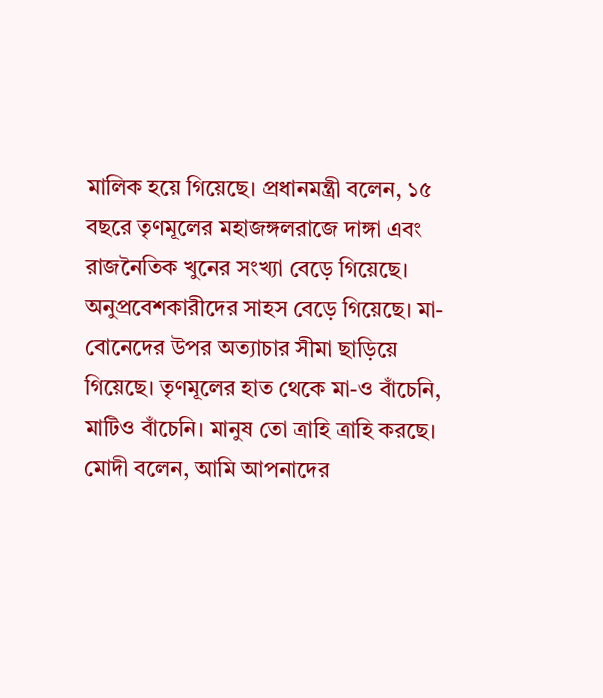মালিক হয়ে গিয়েছে। প্রধানমন্ত্রী বলেন, ১৫ বছরে তৃণমূলের মহাজঙ্গলরাজে দাঙ্গা এবং রাজনৈতিক খুনের সংখ্যা বেড়ে গিয়েছে। অনুপ্রবেশকারীদের সাহস বেড়ে গিয়েছে। মা-বোনেদের উপর অত্যাচার সীমা ছাড়িয়ে গিয়েছে। তৃণমূলের হাত থেকে মা-ও বাঁচেনি, মাটিও বাঁচেনি। মানুষ তো ত্রাহি ত্রাহি করছে। মোদী বলেন, আমি আপনাদের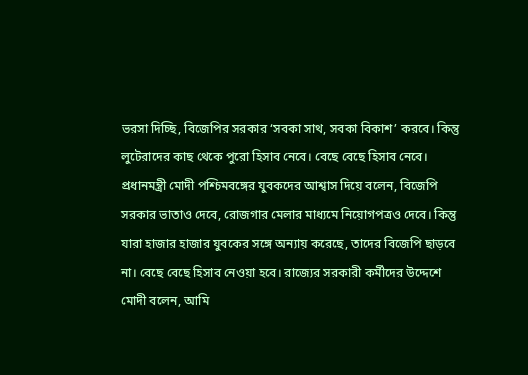ভরসা দিচ্ছি, বিজেপির সরকার ‘সবকা সাথ, সবকা বিকাশ’ করবে। কিন্তু লুটেরাদের কাছ থেকে পুরো হিসাব নেবে। বেছে বেছে হিসাব নেবে।
প্রধানমন্ত্রী মোদী পশ্চিমবঙ্গের যুবকদের আশ্বাস দিয়ে বলেন, বিজেপি সরকার ভাতাও দেবে, রোজগার মেলার মাধ্যমে নিয়োগপত্রও দেবে। কিন্তু যারা হাজার হাজার যুবকের সঙ্গে অন্যায় করেছে, তাদের বিজেপি ছাড়বে না। বেছে বেছে হিসাব নেওয়া হবে। রাজ্যের সরকারী কর্মীদের উদ্দেশে মোদী বলেন, আমি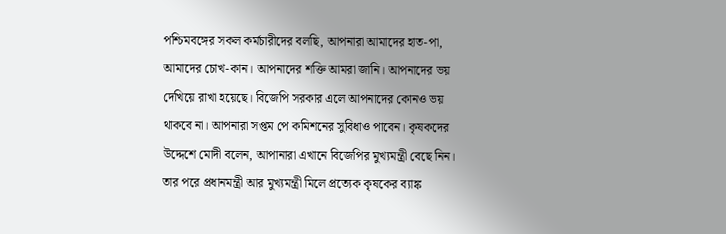পশ্চিমবঙ্গের সকল কর্মচারীদের বলছি, আপনারা আমাদের হাত-পা, আমাদের চোখ-কান। আপনাদের শক্তি আমরা জানি। আপনাদের ভয় দেখিয়ে রাখা হয়েছে। বিজেপি সরকার এলে আপনাদের কোনও ভয় থাকবে না। আপনারা সপ্তম পে কমিশনের সুবিধাও পাবেন। কৃষকদের উদ্দেশে মোদী বলেন, আপানারা এখানে বিজেপির মুখ্যমন্ত্রী বেছে নিন। তার পরে প্রধানমন্ত্রী আর মুখ্যমন্ত্রী মিলে প্রত্যেক কৃষকের ব্যাঙ্ক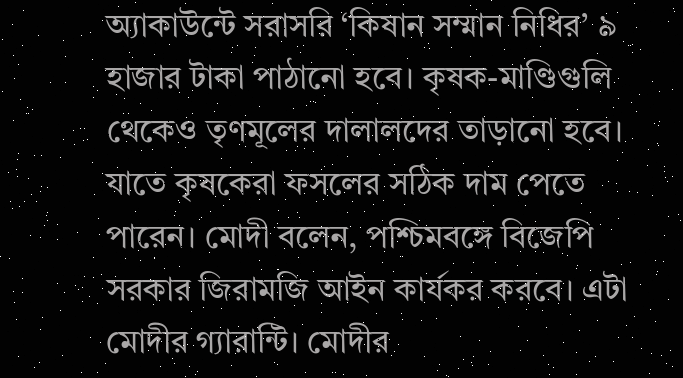অ্যাকাউন্টে সরাসরি ‘কিষান সম্মান নিধির’ ৯ হাজার টাকা পাঠানো হবে। কৃষক-মাণ্ডিগুলি থেকেও তৃণমূলের দালালদের তাড়ানো হবে। যাতে কৃষকেরা ফসলের সঠিক দাম পেতে পারেন। মোদী বলেন, পশ্চিমবঙ্গে বিজেপি সরকার জিরামজি আইন কার্যকর করবে। এটা মোদীর গ্যারান্টি। মোদীর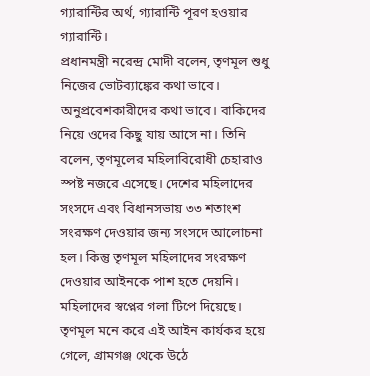গ্যারান্টির অর্থ, গ্যারান্টি পূরণ হওয়ার গ্যারান্টি।
প্রধানমন্ত্রী নরেন্দ্র মোদী বলেন, তৃণমূল শুধু নিজের ভোটব্যাঙ্কের কথা ভাবে। অনুপ্রবেশকারীদের কথা ভাবে। বাকিদের নিয়ে ওদের কিছু যায় আসে না। তিনি বলেন, তৃণমূলের মহিলাবিরোধী চেহারাও স্পষ্ট নজরে এসেছে। দেশের মহিলাদের সংসদে এবং বিধানসভায় ৩৩ শতাংশ সংরক্ষণ দেওয়ার জন্য সংসদে আলোচনা হল। কিন্তু তৃণমূল মহিলাদের সংরক্ষণ দেওয়ার আইনকে পাশ হতে দেয়নি। মহিলাদের স্বপ্নের গলা টিপে দিয়েছে। তৃণমূল মনে করে এই আইন কার্যকর হয়ে গেলে, গ্রামগঞ্জ থেকে উঠে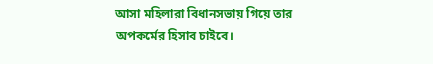আসা মহিলারা বিধানসভায় গিয়ে তার অপকর্মের হিসাব চাইবে।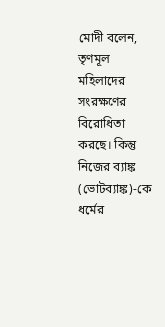মোদী বলেন, তৃণমূল মহিলাদের সংরক্ষণের বিরোধিতা করছে। কিন্তু নিজের ব্যাঙ্ক (ভোটব্যাঙ্ক)-কে ধর্মের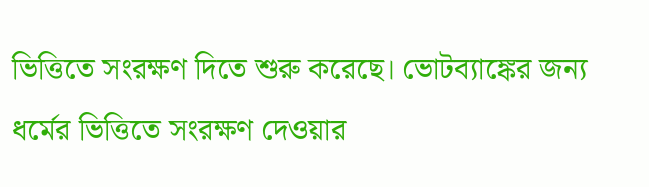ভিত্তিতে সংরক্ষণ দিতে শুরু করেছে। ভোটব্যাঙ্কের জন্য ধর্মের ভিত্তিতে সংরক্ষণ দেওয়ার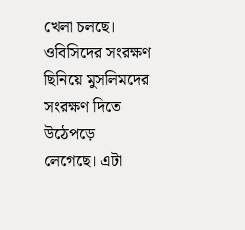খেলা চলছে। ওবিসিদের সংরক্ষণ ছিনিয়ে মুসলিমদের সংরক্ষণ দিতে উঠেপড়ে লেগেছে। এটা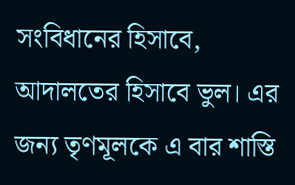সংবিধানের হিসাবে, আদালতের হিসাবে ভুল। এর জন্য তৃণমূলকে এ বার শাস্তি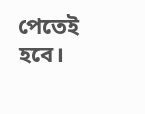পেতেই হবে।